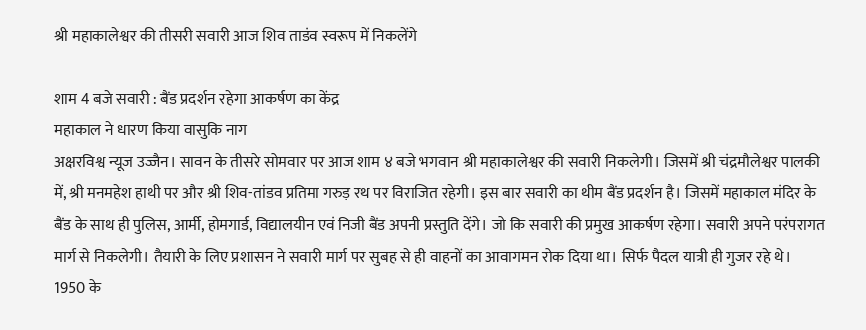श्री महाकालेश्वर की तीसरी सवारी आज शिव ताडंव स्वरूप में निकलेंगे

शाम 4 बजे सवारी : बैंड प्रदर्शन रहेगा आकर्षण का केंद्र
महाकाल ने धारण किया वासुकि नाग
अक्षरविश्व न्यूज उज्जैन। सावन के तीसरे सोमवार पर आज शाम ४ बजे भगवान श्री महाकालेश्वर की सवारी निकलेगी। जिसमें श्री चंद्रमौलेश्वर पालकी में, श्री मनमहेश हाथी पर और श्री शिव-तांडव प्रतिमा गरुड़ रथ पर विराजित रहेगी। इस बार सवारी का थीम बैंड प्रदर्शन है। जिसमें महाकाल मंदिर के बैंड के साथ ही पुलिस, आर्मी, होमगार्ड, विद्यालयीन एवं निजी बैंड अपनी प्रस्तुति देंगे। जो कि सवारी की प्रमुख आकर्षण रहेगा। सवारी अपने परंपरागत मार्ग से निकलेगी। तैयारी के लिए प्रशासन ने सवारी मार्ग पर सुबह से ही वाहनों का आवागमन रोक दिया था। सिर्फ पैदल यात्री ही गुजर रहे थे।
1950 के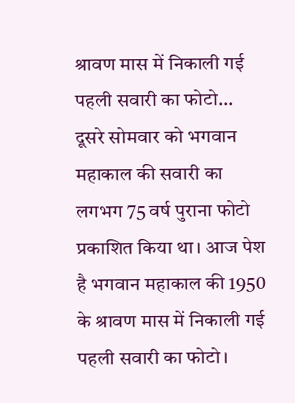श्रावण मास में निकाली गई पहली सवारी का फोटो…
दूसरे सोमवार को भगवान महाकाल की सवारी का लगभग 75 वर्ष पुराना फोटो प्रकाशित किया था। आज पेश है भगवान महाकाल की 1950 के श्रावण मास में निकाली गई पहली सवारी का फोटो।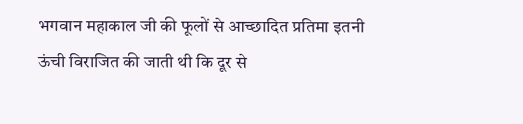भगवान महाकाल जी की फूलों से आच्छादित प्रतिमा इतनी ऊंची विराजित की जाती थी कि दूर से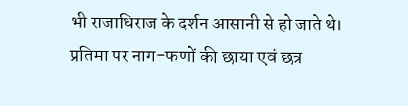भी राजाधिराज के दर्शन आसानी से हो जाते थे। प्रतिमा पर नाग-फणों की छाया एवं छत्र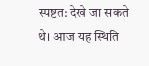स्पष्टत: देखे जा सकते थे। आज यह स्थिति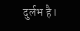दुर्लभ है।